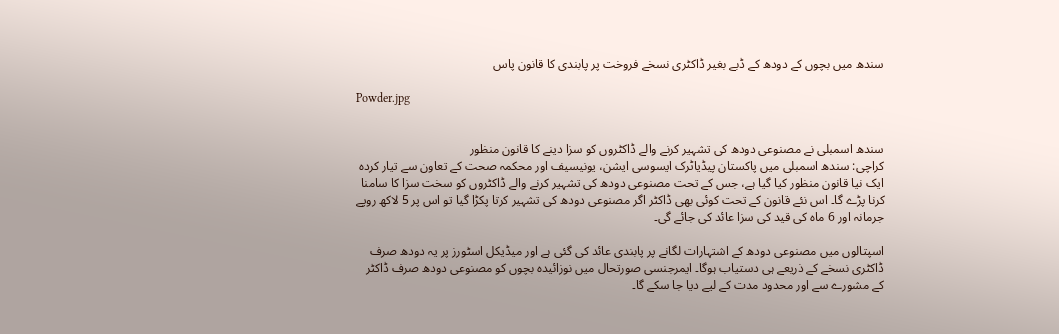سندھ میں بچوں کے دودھ کے ڈبے بغیر ڈاکٹری نسخے فروخت پر پابندی کا قانون پاس

Powder.jpg


سندھ اسمبلی نے مصنوعی دودھ کی تشہیر کرنے والے ڈاکٹروں کو سزا دینے کا قانون منظور
کراچی: سندھ اسمبلی میں پاکستان پیڈیاٹرک ایسوسی ایشن، یونیسیف اور محکمہ صحت کے تعاون سے تیار کردہ ایک نیا قانون منظور کیا گیا ہے، جس کے تحت مصنوعی دودھ کی تشہیر کرنے والے ڈاکٹروں کو سخت سزا کا سامنا کرنا پڑے گا۔ اس نئے قانون کے تحت کوئی بھی ڈاکٹر اگر مصنوعی دودھ کی تشہیر کرتا پکڑا گیا تو اس پر 5 لاکھ روپے جرمانہ اور 6 ماہ کی قید کی سزا عائد کی جائے گی۔

اسپتالوں میں مصنوعی دودھ کے اشتہارات لگانے پر پابندی عائد کی گئی ہے اور میڈیکل اسٹورز پر یہ دودھ صرف ڈاکٹری نسخے کے ذریعے ہی دستیاب ہوگا۔ ایمرجنسی صورتحال میں نوزائیدہ بچوں کو مصنوعی دودھ صرف ڈاکٹر کے مشورے سے اور محدود مدت کے لیے دیا جا سکے گا۔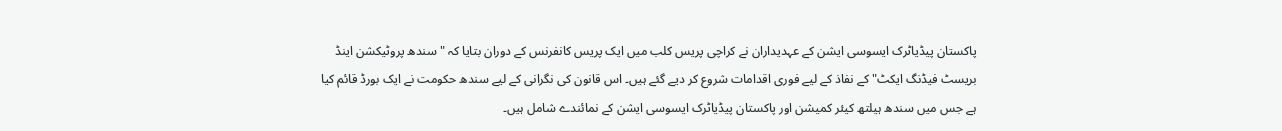پاکستان پیڈیاٹرک ایسوسی ایشن کے عہدیداران نے کراچی پریس کلب میں ایک پریس کانفرنس کے دوران بتایا کہ "سندھ پروٹیکشن اینڈ بریسٹ فیڈنگ ایکٹ" کے نفاذ کے لیے فوری اقدامات شروع کر دیے گئے ہیں۔ اس قانون کی نگرانی کے لیے سندھ حکومت نے ایک بورڈ قائم کیا ہے جس میں سندھ ہیلتھ کیئر کمیشن اور پاکستان پیڈیاٹرک ایسوسی ایشن کے نمائندے شامل ہیں۔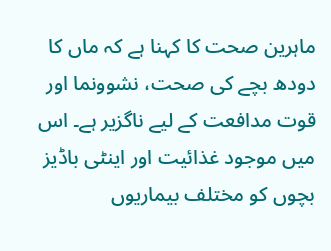ماہرین صحت کا کہنا ہے کہ ماں کا دودھ بچے کی صحت، نشوونما اور قوت مدافعت کے لیے ناگزیر ہے۔ اس میں موجود غذائیت اور اینٹی باڈیز بچوں کو مختلف بیماریوں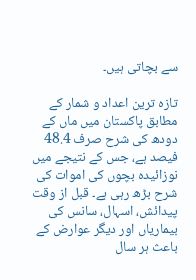سے بچاتی ہیں۔

تازہ ترین اعداد و شمار کے مطابق پاکستان میں ماں کے دودھ کی شرح صرف 48.4 فیصد ہے، جس کے نتیجے میں نوزائیدہ بچوں کی اموات کی شرح بڑھ رہی ہے۔ قبل از وقت پیدائش، اسہال، سانس کی بیماریاں اور دیگر عوارض کے باعث ہر سال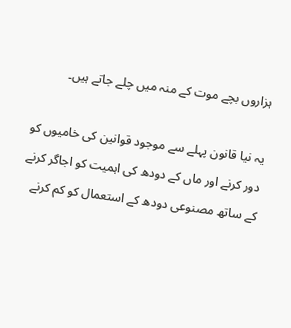ہزاروں بچے موت کے منہ میں چلے جاتے ہیں۔

یہ نیا قانون پہلے سے موجود قوانین کی خامیوں کو دور کرنے اور ماں کے دودھ کی اہمیت کو اجاگر کرنے کے ساتھ مصنوعی دودھ کے استعمال کو کم کرنے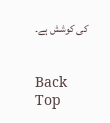کی کوشش ہے۔


Back
Top